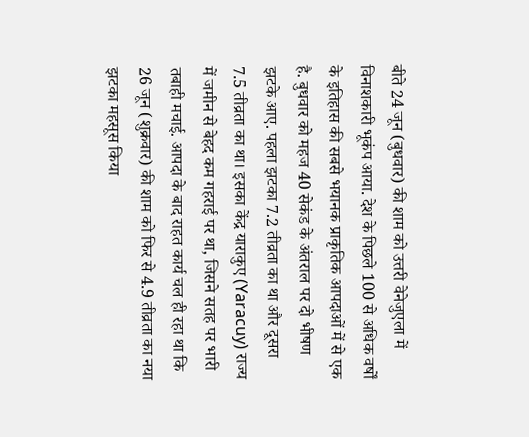बीते 24 जून (बुधवार) की शाम को उत्तरी वेनेजुएला में विनाशकारी भूकंप आया. देश के पिछले 100 से अधिक वर्षों के इतिहास की सबसे भयानक प्राकृतिक आपदाओं में से एक है. बुधवार को महज 40 सेकंड के अंतराल पर दो भीषण झटके आए. पहला झटका 7.2 तीव्रता का था और दूसरा 7.5 तीव्रता का था। इसका केंद्र याराकुए (Yaracuy) राज्य में जमीन से बेहद कम गहराई पर था, जिसने सतह पर भारी तबाही मचाई. आपदा के बाद राहत कार्य चल ही रहा था कि 26 जून (शुक्रवार) की शाम को फिर से 4.9 तीव्रता का नया झटका महसूस किया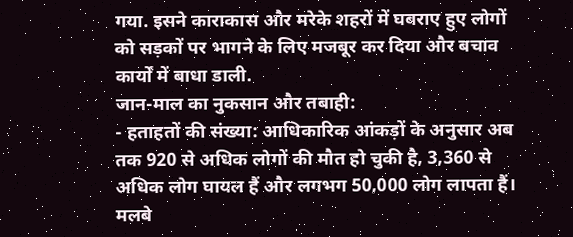गया. इसने काराकास और मरेके शहरों में घबराए हुए लोगों को सड़कों पर भागने के लिए मजबूर कर दिया और बचाव कार्यों में बाधा डाली.
जान-माल का नुकसान और तबाही:
- हताहतों की संख्या: आधिकारिक आंकड़ों के अनुसार अब तक 920 से अधिक लोगों की मौत हो चुकी है, 3,360 से अधिक लोग घायल हैं और लगभग 50,000 लोग लापता हैं। मलबे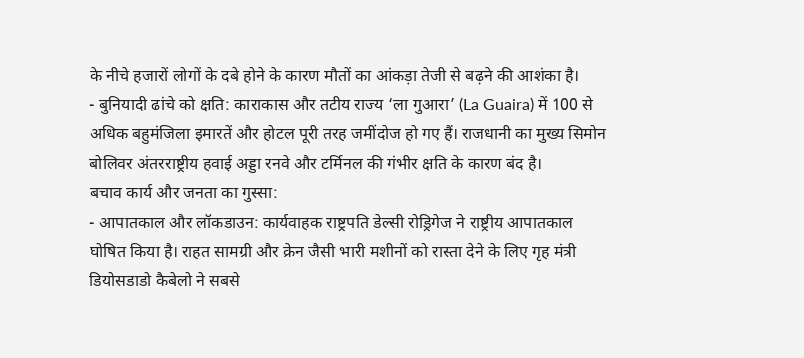के नीचे हजारों लोगों के दबे होने के कारण मौतों का आंकड़ा तेजी से बढ़ने की आशंका है।
- बुनियादी ढांचे को क्षति: काराकास और तटीय राज्य ‘ला गुआरा’ (La Guaira) में 100 से अधिक बहुमंजिला इमारतें और होटल पूरी तरह जमींदोज हो गए हैं। राजधानी का मुख्य सिमोन बोलिवर अंतरराष्ट्रीय हवाई अड्डा रनवे और टर्मिनल की गंभीर क्षति के कारण बंद है।
बचाव कार्य और जनता का गुस्सा:
- आपातकाल और लॉकडाउन: कार्यवाहक राष्ट्रपति डेल्सी रोड्रिगेज ने राष्ट्रीय आपातकाल घोषित किया है। राहत सामग्री और क्रेन जैसी भारी मशीनों को रास्ता देने के लिए गृह मंत्री डियोसडाडो कैबेलो ने सबसे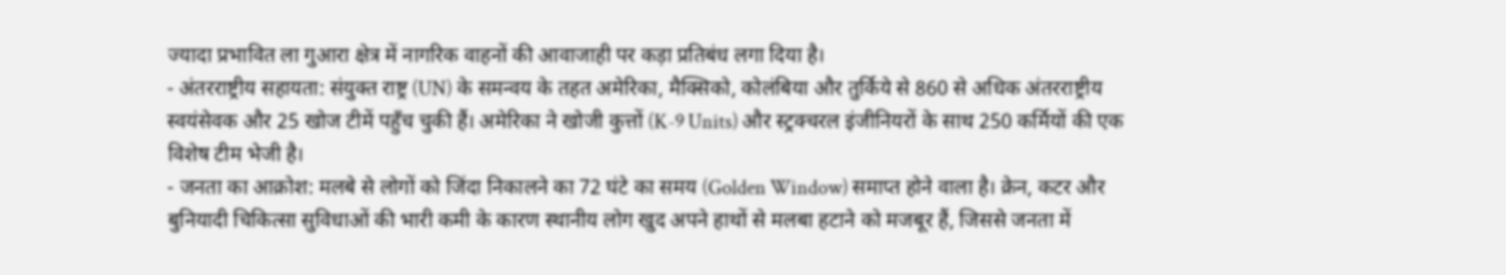ज्यादा प्रभावित ला गुआरा क्षेत्र में नागरिक वाहनों की आवाजाही पर कड़ा प्रतिबंध लगा दिया है।
- अंतरराष्ट्रीय सहायता: संयुक्त राष्ट्र (UN) के समन्वय के तहत अमेरिका, मैक्सिको, कोलंबिया और तुर्किये से 860 से अधिक अंतरराष्ट्रीय स्वयंसेवक और 25 खोज टीमें पहुँच चुकी हैं। अमेरिका ने खोजी कुत्तों (K-9 Units) और स्ट्रक्चरल इंजीनियरों के साथ 250 कर्मियों की एक विशेष टीम भेजी है।
- जनता का आक्रोश: मलबे से लोगों को जिंदा निकालने का 72 घंटे का समय (Golden Window) समाप्त होने वाला है। क्रेन, कटर और बुनियादी चिकित्सा सुविधाओं की भारी कमी के कारण स्थानीय लोग खुद अपने हाथों से मलबा हटाने को मजबूर हैं, जिससे जनता में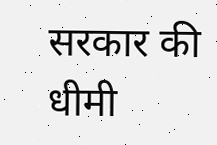सरकार की धीमी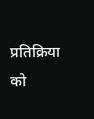प्रतिक्रिया को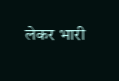लेकर भारी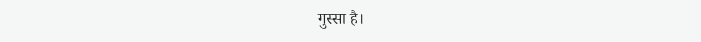गुस्सा है।